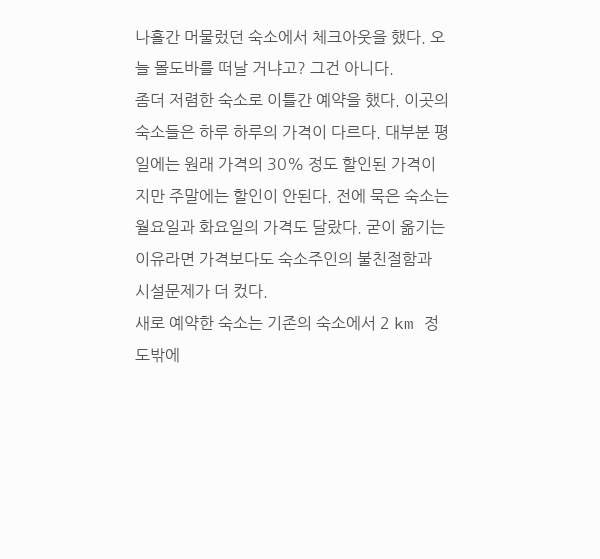나흘간 머물렀던 숙소에서 체크아웃을 했다. 오늘 몰도바를 떠날 거냐고? 그건 아니다.
좀더 저렴한 숙소로 이틀간 예약을 했다. 이곳의 숙소들은 하루 하루의 가격이 다르다. 대부분 평일에는 원래 가격의 30% 정도 할인된 가격이지만 주말에는 할인이 안된다. 전에 묵은 숙소는 월요일과 화요일의 가격도 달랐다. 굳이 옮기는 이유라면 가격보다도 숙소주인의 불친절함과 시설문제가 더 컸다.
새로 예약한 숙소는 기존의 숙소에서 2 km 정도밖에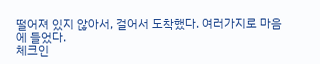떨어져 있지 않아서, 걸어서 도착했다. 여러가지로 마음에 들었다.
체크인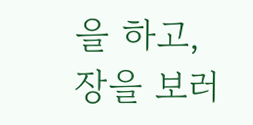을 하고, 장을 보러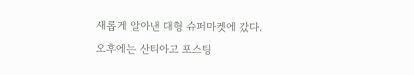새롭게 알아낸 대형 슈퍼마켓에 갔다.
오후에는 산티아고 포스팅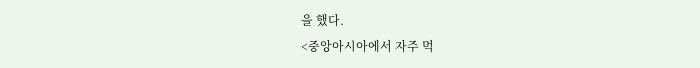을 했다.
<중앙아시아에서 자주 먹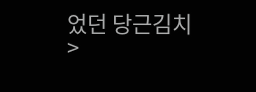었던 당근김치>